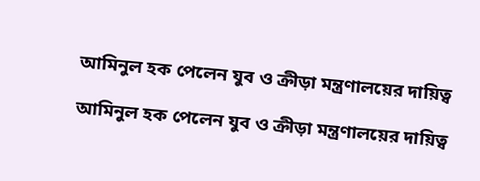আমিনুল হক পেলেন যুব ও ক্রীড়া মন্ত্রণালয়ের দায়িত্ব

আমিনুল হক পেলেন যুব ও ক্রীড়া মন্ত্রণালয়ের দায়িত্ব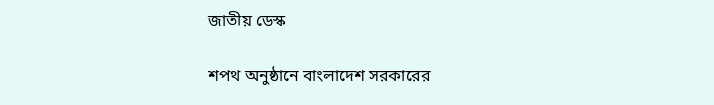জাতীয় ডেস্ক

শপথ অনুষ্ঠানে বাংলাদেশ সরকারের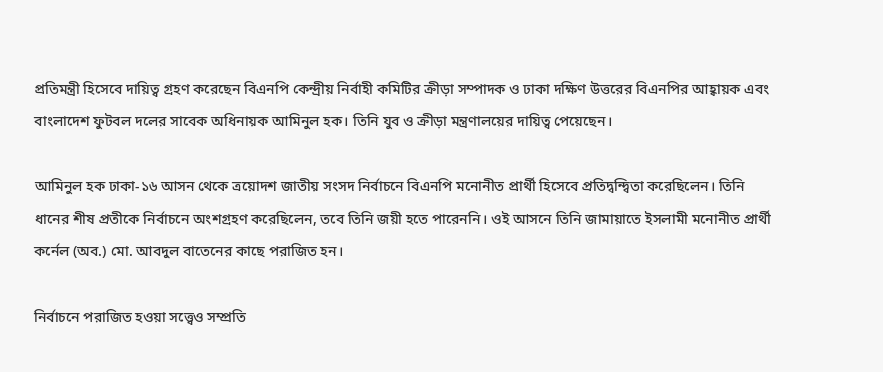প্রতিমন্ত্রী হিসেবে দায়িত্ব গ্রহণ করেছেন বিএনপি কেন্দ্রীয় নির্বাহী কমিটির ক্রীড়া সম্পাদক ও ঢাকা দক্ষিণ উত্তরের বিএনপির আহ্বায়ক এবং বাংলাদেশ ফুটবল দলের সাবেক অধিনায়ক আমিনুল হক। তিনি যুব ও ক্রীড়া মন্ত্রণালয়ের দায়িত্ব পেয়েছেন।

আমিনুল হক ঢাকা-১৬ আসন থেকে ত্রয়োদশ জাতীয় সংসদ নির্বাচনে বিএনপি মনোনীত প্রার্থী হিসেবে প্রতিদ্বন্দ্বিতা করেছিলেন। তিনি ধানের শীষ প্রতীকে নির্বাচনে অংশগ্রহণ করেছিলেন, তবে তিনি জয়ী হতে পারেননি। ওই আসনে তিনি জামায়াতে ইসলামী মনোনীত প্রার্থী কর্নেল (অব.) মো. আবদুল বাতেনের কাছে পরাজিত হন।

নির্বাচনে পরাজিত হওয়া সত্ত্বেও সম্প্রতি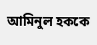আমিনুল হককে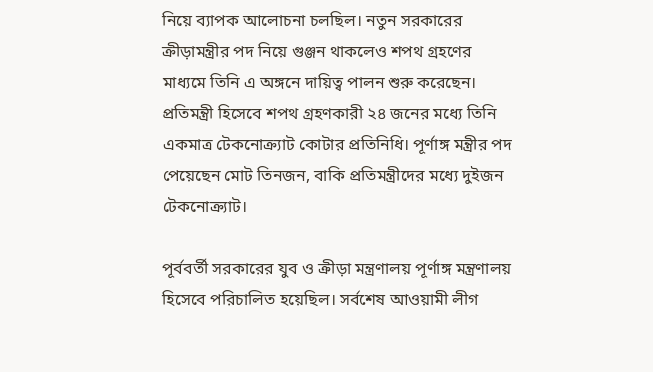নিয়ে ব্যাপক আলোচনা চলছিল। নতুন সরকারের ক্রীড়ামন্ত্রীর পদ নিয়ে গুঞ্জন থাকলেও শপথ গ্রহণের মাধ্যমে তিনি এ অঙ্গনে দায়িত্ব পালন শুরু করেছেন। প্রতিমন্ত্রী হিসেবে শপথ গ্রহণকারী ২৪ জনের মধ্যে তিনি একমাত্র টেকনোক্র্যাট কোটার প্রতিনিধি। পূর্ণাঙ্গ মন্ত্রীর পদ পেয়েছেন মোট তিনজন, বাকি প্রতিমন্ত্রীদের মধ্যে দুইজন টেকনোক্র্যাট।

পূর্ববর্তী সরকারের যুব ও ক্রীড়া মন্ত্রণালয় পূর্ণাঙ্গ মন্ত্রণালয় হিসেবে পরিচালিত হয়েছিল। সর্বশেষ আওয়ামী লীগ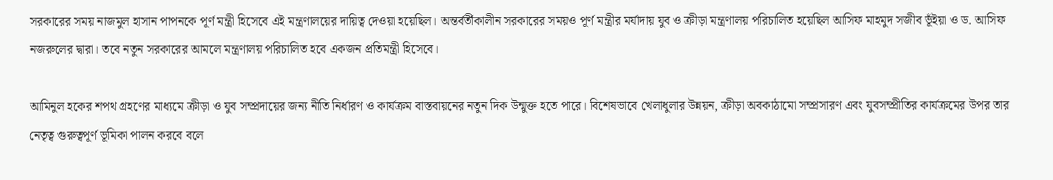সরকারের সময় নাজমুল হাসান পাপনকে পূর্ণ মন্ত্রী হিসেবে এই মন্ত্রণালয়ের দায়িত্ব দেওয়া হয়েছিল। অন্তর্বর্তীকালীন সরকারের সময়ও পূর্ণ মন্ত্রীর মর্যাদায় যুব ও ক্রীড়া মন্ত্রণালয় পরিচালিত হয়েছিল আসিফ মাহমুদ সজীব ভূঁইয়া ও ড. আসিফ নজরুলের দ্বারা। তবে নতুন সরকারের আমলে মন্ত্রণালয় পরিচালিত হবে একজন প্রতিমন্ত্রী হিসেবে।

আমিনুল হকের শপথ গ্রহণের মাধ্যমে ক্রীড়া ও যুব সম্প্রদায়ের জন্য নীতি নির্ধারণ ও কার্যক্রম বাস্তবায়নের নতুন দিক উন্মুক্ত হতে পারে। বিশেষভাবে খেলাধুলার উন্নয়ন, ক্রীড়া অবকাঠামো সম্প্রসারণ এবং যুবসম্প্রীতির কার্যক্রমের উপর তার নেতৃত্ব গুরুত্বপূর্ণ ভূমিকা পালন করবে বলে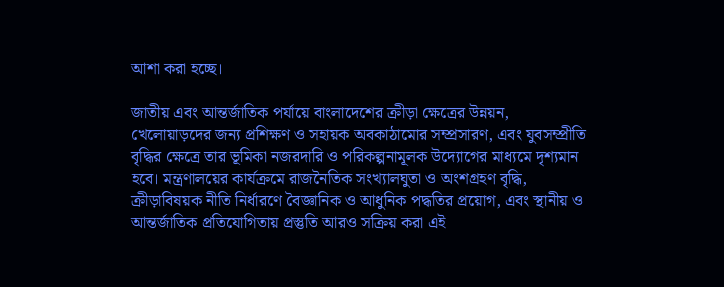আশা করা হচ্ছে।

জাতীয় এবং আন্তর্জাতিক পর্যায়ে বাংলাদেশের ক্রীড়া ক্ষেত্রের উন্নয়ন, খেলোয়াড়দের জন্য প্রশিক্ষণ ও সহায়ক অবকাঠামোর সম্প্রসারণ, এবং যুবসম্প্রীতি বৃদ্ধির ক্ষেত্রে তার ভূমিকা নজরদারি ও পরিকল্পনামূলক উদ্যোগের মাধ্যমে দৃশ্যমান হবে। মন্ত্রণালয়ের কার্যক্রমে রাজনৈতিক সংখ্যালঘুতা ও অংশগ্রহণ বৃদ্ধি, ক্রীড়াবিষয়ক নীতি নির্ধারণে বৈজ্ঞানিক ও আধুনিক পদ্ধতির প্রয়োগ, এবং স্থানীয় ও আন্তর্জাতিক প্রতিযোগিতায় প্রস্তুতি আরও সক্রিয় করা এই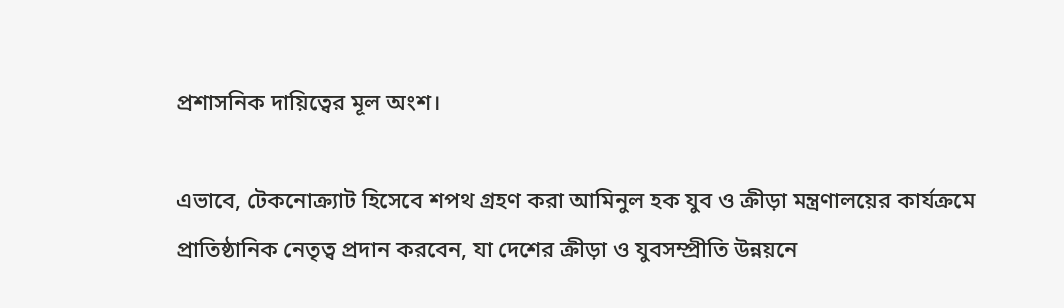প্রশাসনিক দায়িত্বের মূল অংশ।

এভাবে, টেকনোক্র্যাট হিসেবে শপথ গ্রহণ করা আমিনুল হক যুব ও ক্রীড়া মন্ত্রণালয়ের কার্যক্রমে প্রাতিষ্ঠানিক নেতৃত্ব প্রদান করবেন, যা দেশের ক্রীড়া ও যুবসম্প্রীতি উন্নয়নে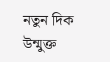নতুন দিক উন্মুক্ত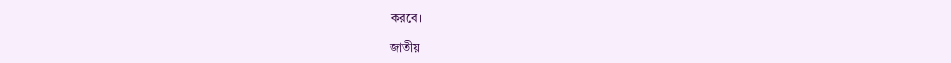করবে।

জাতীয়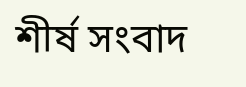শীর্ষ সংবাদ